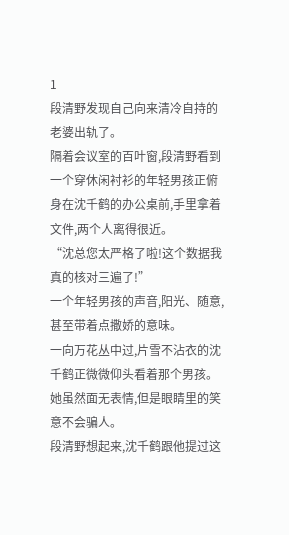1
段清野发现自己向来清冷自持的老婆出轨了。
隔着会议室的百叶窗,段清野看到一个穿休闲衬衫的年轻男孩正俯身在沈千鹤的办公桌前,手里拿着文件,两个人离得很近。
“沈总您太严格了啦!这个数据我真的核对三遍了!”
一个年轻男孩的声音,阳光、随意,甚至带着点撒娇的意味。
一向万花丛中过,片雪不沾衣的沈千鹤正微微仰头看着那个男孩。
她虽然面无表情,但是眼睛里的笑意不会骗人。
段清野想起来,沈千鹤跟他提过这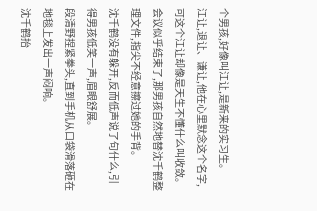个男孩,好像叫江让,是新来的实习生。
江让,退让、谦让,他在心里默念这个名字,可这个江让却像是天生不懂什么叫收敛。
会议似乎结束了,那男孩自然地替沈千鹤整理文件,指尖不经意擦过她的手背。
沈千鹤没有躲开,反而低声说了句什么,引得男孩低笑一声,眉眼舒展。
段清野捏紧拳头,直到手机从口袋滑落砸在地毯上发出一声闷响。
沈千鹤抬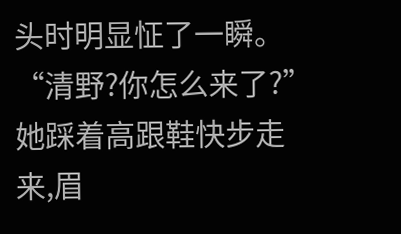头时明显怔了一瞬。
“清野?你怎么来了?”
她踩着高跟鞋快步走来,眉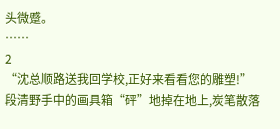头微蹙。
……
2
“沈总顺路送我回学校,正好来看看您的雕塑!”
段清野手中的画具箱“砰”地掉在地上,炭笔散落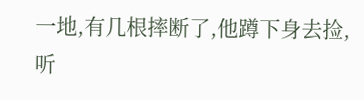一地,有几根摔断了,他蹲下身去捡,听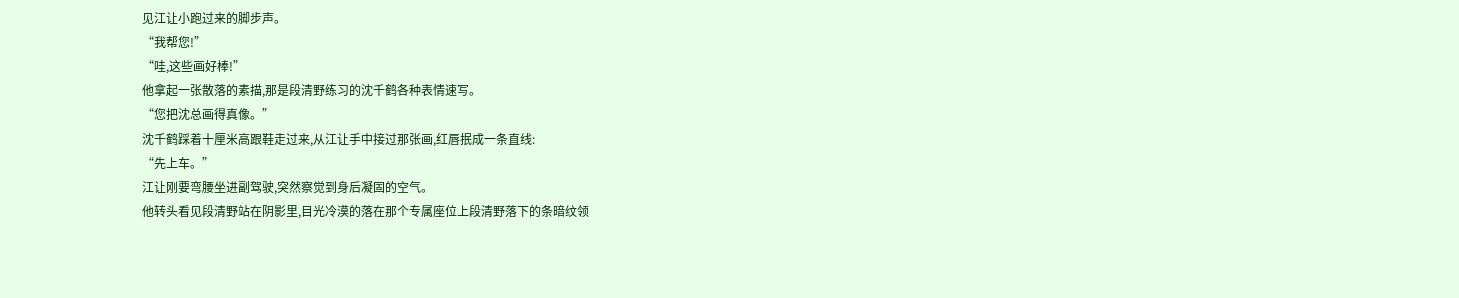见江让小跑过来的脚步声。
“我帮您!”
“哇,这些画好棒!”
他拿起一张散落的素描,那是段清野练习的沈千鹤各种表情速写。
“您把沈总画得真像。”
沈千鹤踩着十厘米高跟鞋走过来,从江让手中接过那张画,红唇抿成一条直线:
“先上车。”
江让刚要弯腰坐进副驾驶,突然察觉到身后凝固的空气。
他转头看见段清野站在阴影里,目光冷漠的落在那个专属座位上段清野落下的条暗纹领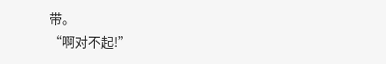带。
“啊对不起!”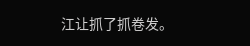江让抓了抓卷发。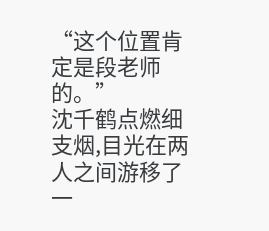“这个位置肯定是段老师的。”
沈千鹤点燃细支烟,目光在两人之间游移了一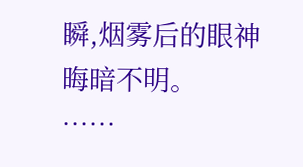瞬,烟雾后的眼神晦暗不明。
……